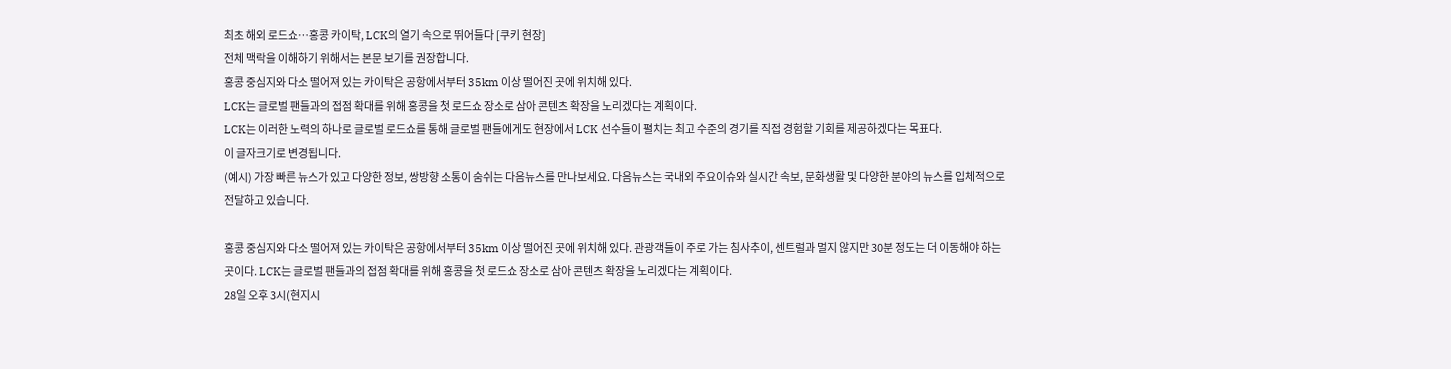최초 해외 로드쇼…홍콩 카이탁, LCK의 열기 속으로 뛰어들다 [쿠키 현장]
전체 맥락을 이해하기 위해서는 본문 보기를 권장합니다.
홍콩 중심지와 다소 떨어져 있는 카이탁은 공항에서부터 35km 이상 떨어진 곳에 위치해 있다.
LCK는 글로벌 팬들과의 접점 확대를 위해 홍콩을 첫 로드쇼 장소로 삼아 콘텐츠 확장을 노리겠다는 계획이다.
LCK는 이러한 노력의 하나로 글로벌 로드쇼를 통해 글로벌 팬들에게도 현장에서 LCK 선수들이 펼치는 최고 수준의 경기를 직접 경험할 기회를 제공하겠다는 목표다.
이 글자크기로 변경됩니다.
(예시) 가장 빠른 뉴스가 있고 다양한 정보, 쌍방향 소통이 숨쉬는 다음뉴스를 만나보세요. 다음뉴스는 국내외 주요이슈와 실시간 속보, 문화생활 및 다양한 분야의 뉴스를 입체적으로 전달하고 있습니다.

홍콩 중심지와 다소 떨어져 있는 카이탁은 공항에서부터 35km 이상 떨어진 곳에 위치해 있다. 관광객들이 주로 가는 침사추이, 센트럴과 멀지 않지만 30분 정도는 더 이동해야 하는 곳이다. LCK는 글로벌 팬들과의 접점 확대를 위해 홍콩을 첫 로드쇼 장소로 삼아 콘텐츠 확장을 노리겠다는 계획이다.
28일 오후 3시(현지시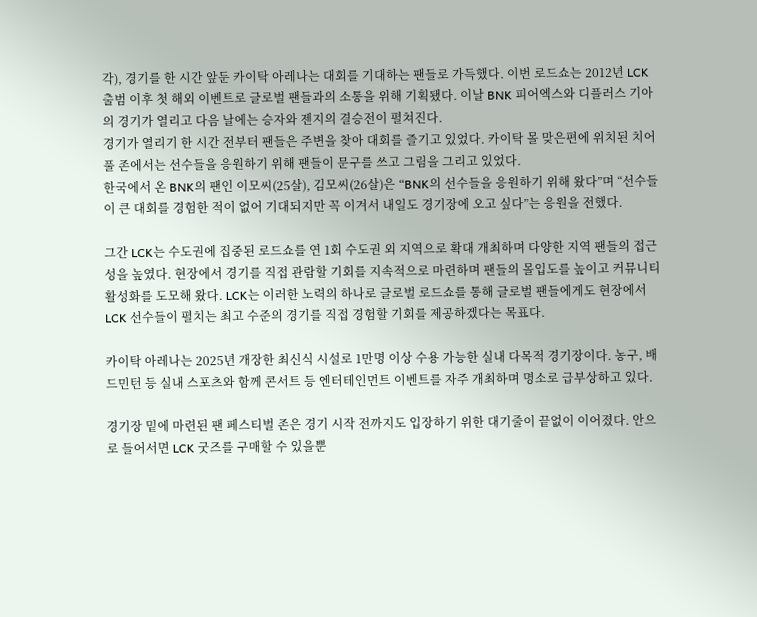각), 경기를 한 시간 앞둔 카이탁 아레나는 대회를 기대하는 팬들로 가득했다. 이번 로드쇼는 2012년 LCK 출범 이후 첫 해외 이벤트로 글로벌 팬들과의 소통을 위해 기획됐다. 이날 BNK 피어엑스와 디플러스 기아의 경기가 열리고 다음 날에는 승자와 젠지의 결승전이 펼쳐진다.
경기가 열리기 한 시간 전부터 팬들은 주변을 찾아 대회를 즐기고 있었다. 카이탁 몰 맞은편에 위치된 치어풀 존에서는 선수들을 응원하기 위해 팬들이 문구를 쓰고 그림을 그리고 있었다.
한국에서 온 BNK의 팬인 이모씨(25살), 김모씨(26살)은 “BNK의 선수들을 응원하기 위해 왔다”며 “선수들이 큰 대회를 경험한 적이 없어 기대되지만 꼭 이겨서 내일도 경기장에 오고 싶다”는 응원을 전했다.

그간 LCK는 수도권에 집중된 로드쇼를 연 1회 수도권 외 지역으로 확대 개최하며 다양한 지역 팬들의 접근성을 높였다. 현장에서 경기를 직접 관람할 기회를 지속적으로 마련하며 팬들의 몰입도를 높이고 커뮤니티 활성화를 도모해 왔다. LCK는 이러한 노력의 하나로 글로벌 로드쇼를 통해 글로벌 팬들에게도 현장에서 LCK 선수들이 펼치는 최고 수준의 경기를 직접 경험할 기회를 제공하겠다는 목표다.

카이탁 아레나는 2025년 개장한 최신식 시설로 1만명 이상 수용 가능한 실내 다목적 경기장이다. 농구, 배드민턴 등 실내 스포츠와 함께 콘서트 등 엔터테인먼트 이벤트를 자주 개최하며 명소로 급부상하고 있다.

경기장 밑에 마련된 팬 페스티벌 존은 경기 시작 전까지도 입장하기 위한 대기줄이 끝없이 이어졌다. 안으로 들어서면 LCK 굿즈를 구매할 수 있을뿐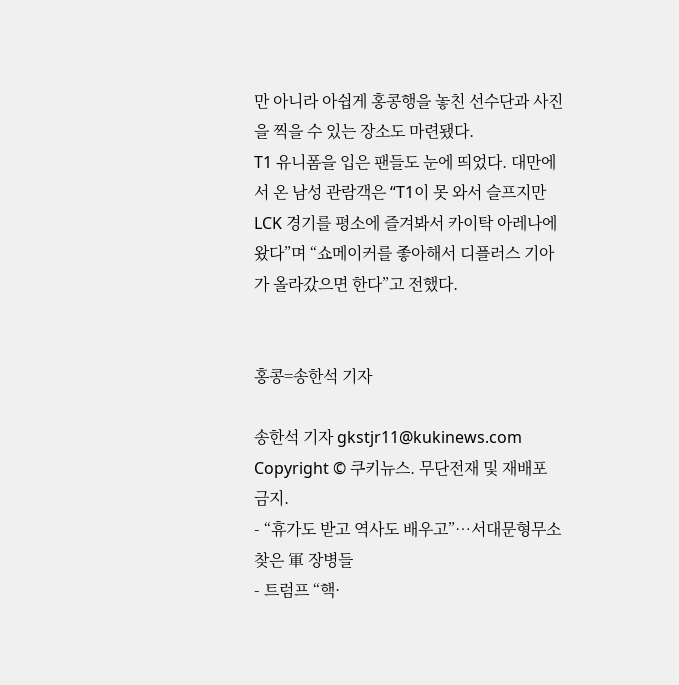만 아니라 아쉽게 홍콩행을 놓친 선수단과 사진을 찍을 수 있는 장소도 마련됐다.
T1 유니폼을 입은 팬들도 눈에 띄었다. 대만에서 온 남성 관람객은 “T1이 못 와서 슬프지만 LCK 경기를 평소에 즐겨봐서 카이탁 아레나에 왔다”며 “쇼메이커를 좋아해서 디플러스 기아가 올라갔으면 한다”고 전했다.


홍콩=송한석 기자

송한석 기자 gkstjr11@kukinews.com
Copyright © 쿠키뉴스. 무단전재 및 재배포 금지.
- “휴가도 받고 역사도 배우고”…서대문형무소 찾은 軍 장병들
- 트럼프 “핵·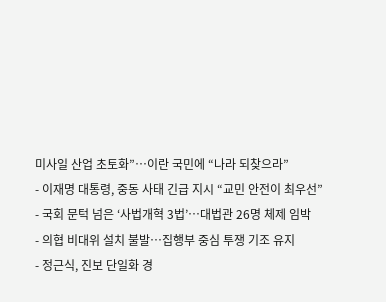미사일 산업 초토화”…이란 국민에 “나라 되찾으라”
- 이재명 대통령, 중동 사태 긴급 지시 “교민 안전이 최우선”
- 국회 문턱 넘은 ‘사법개혁 3법’…대법관 26명 체제 임박
- 의협 비대위 설치 불발…집행부 중심 투쟁 기조 유지
- 정근식, 진보 단일화 경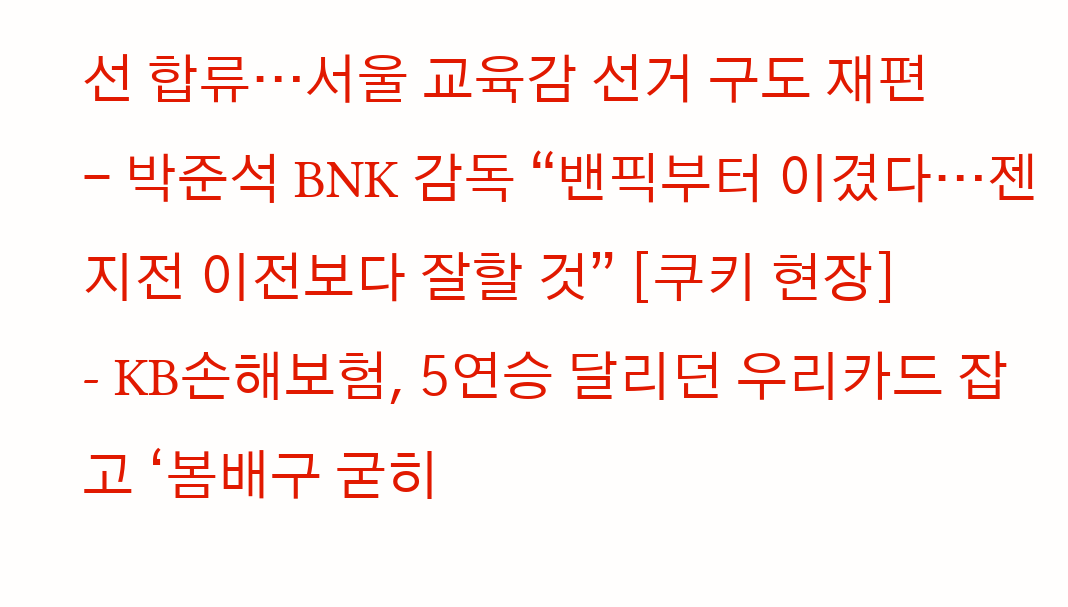선 합류…서울 교육감 선거 구도 재편
- 박준석 BNK 감독 “밴픽부터 이겼다…젠지전 이전보다 잘할 것” [쿠키 현장]
- KB손해보험, 5연승 달리던 우리카드 잡고 ‘봄배구 굳히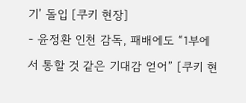기’ 돌입 [쿠키 현장]
- 윤정환 인천 감독, 패배에도 “1부에서 통할 것 같은 기대감 얻어” [쿠키 현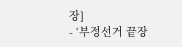장]
- ‘부정선거 끝장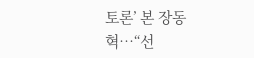토론’ 본 장동혁…“선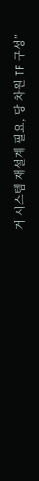거 시스템 재설계 필요, 당 차원 TF 구성”